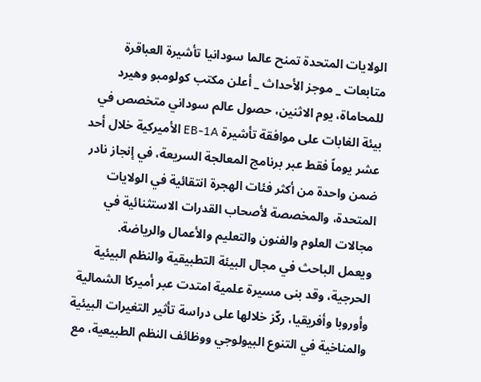الولايات المتحدة تمنح عالما سودانيا تأشيرة العباقرة
متابعات _ موجز الأحداث _ أعلن مكتب كولومبو وهيرد للمحاماة، يوم الاثنين، حصول عالم سوداني متخصص في بيئة الغابات على موافقة تأشيرة EB-1A الأميركية خلال أحد عشر يوماً فقط عبر برنامج المعالجة السريعة، في إنجاز نادر ضمن واحدة من أكثر فئات الهجرة انتقائية في الولايات المتحدة، والمخصصة لأصحاب القدرات الاستثنائية في مجالات العلوم والفنون والتعليم والأعمال والرياضة.
ويعمل الباحث في مجال البيئة التطبيقية والنظم البيئية الحرجية، وقد بنى مسيرة علمية امتدت عبر أميركا الشمالية وأوروبا وأفريقيا، ركّز خلالها على دراسة تأثير التغيرات البيئية والمناخية في التنوع البيولوجي ووظائف النظم الطبيعية، مع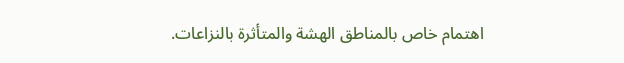اهتمام خاص بالمناطق الهشة والمتأثرة بالنزاعات.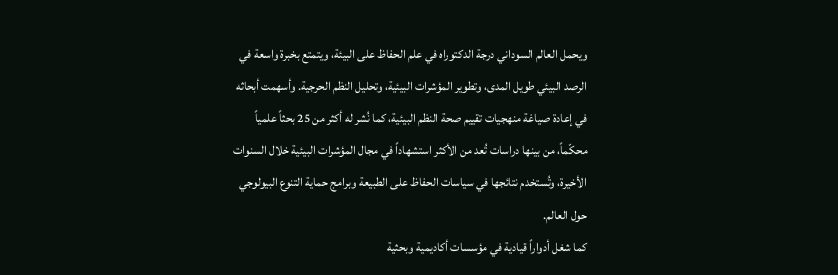ويحمل العالم السوداني درجة الدكتوراه في علم الحفاظ على البيئة، ويتمتع بخبرة واسعة في الرصد البيئي طويل المدى، وتطوير المؤشرات البيئية، وتحليل النظم الحرجية. وأسهمت أبحاثه في إعادة صياغة منهجيات تقييم صحة النظم البيئية، كما نُشر له أكثر من 25 بحثاً علمياً محكّماً، من بينها دراسات تُعد من الأكثر استشهاداً في مجال المؤشرات البيئية خلال السنوات الأخيرة، وتُستخدم نتائجها في سياسات الحفاظ على الطبيعة وبرامج حماية التنوع البيولوجي حول العالم.
كما شغل أدواراً قيادية في مؤسسات أكاديمية وبحثية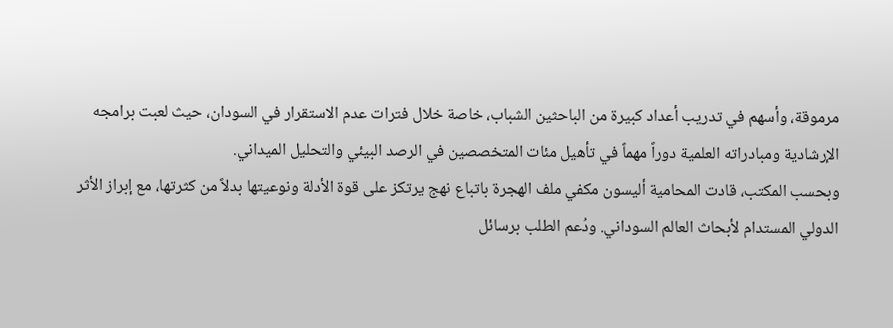مرموقة، وأسهم في تدريب أعداد كبيرة من الباحثين الشباب، خاصة خلال فترات عدم الاستقرار في السودان، حيث لعبت برامجه الإرشادية ومبادراته العلمية دوراً مهماً في تأهيل مئات المتخصصين في الرصد البيئي والتحليل الميداني.
وبحسب المكتب، قادت المحامية أليسون مكفي ملف الهجرة باتباع نهج يرتكز على قوة الأدلة ونوعيتها بدلاً من كثرتها، مع إبراز الأثر الدولي المستدام لأبحاث العالم السوداني. ودُعم الطلب برسائل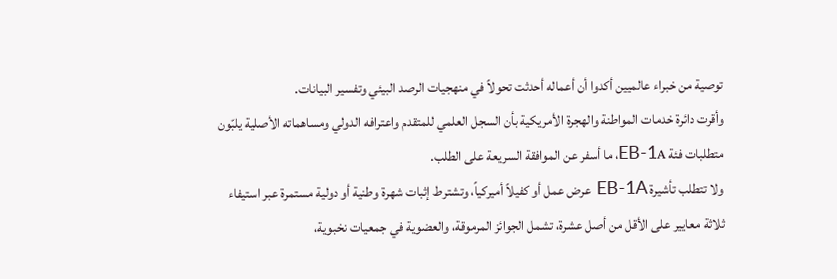توصية من خبراء عالميين أكدوا أن أعماله أحدثت تحولاً في منهجيات الرصد البيئي وتفسير البيانات.
وأقرت دائرة خدمات المواطنة والهجرة الأمريكية بأن السجل العلمي للمتقدم واعترافه الدولي ومساهماته الأصلية يلبّون متطلبات فئة EB-1A، ما أسفر عن الموافقة السريعة على الطلب.
ولا تتطلب تأشيرة EB-1A عرض عمل أو كفيلاً أميركياً، وتشترط إثبات شهرة وطنية أو دولية مستمرة عبر استيفاء ثلاثة معايير على الأقل من أصل عشرة، تشمل الجوائز المرموقة، والعضوية في جمعيات نخبوية،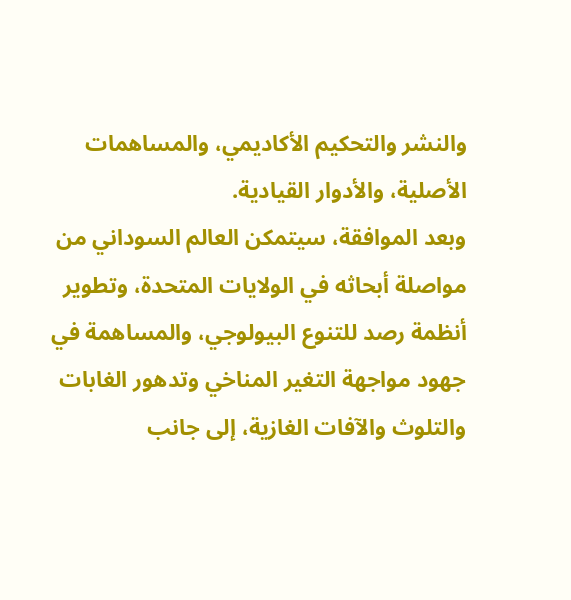والنشر والتحكيم الأكاديمي، والمساهمات الأصلية، والأدوار القيادية.
وبعد الموافقة، سيتمكن العالم السوداني من مواصلة أبحاثه في الولايات المتحدة، وتطوير أنظمة رصد للتنوع البيولوجي، والمساهمة في جهود مواجهة التغير المناخي وتدهور الغابات والتلوث والآفات الغازية، إلى جانب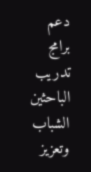دعم برامج تدريب الباحثين الشباب وتعزيز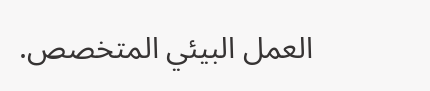العمل البيئي المتخصص.